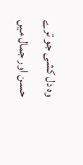وہ دل کشی جو ترے حسن اور جمال میں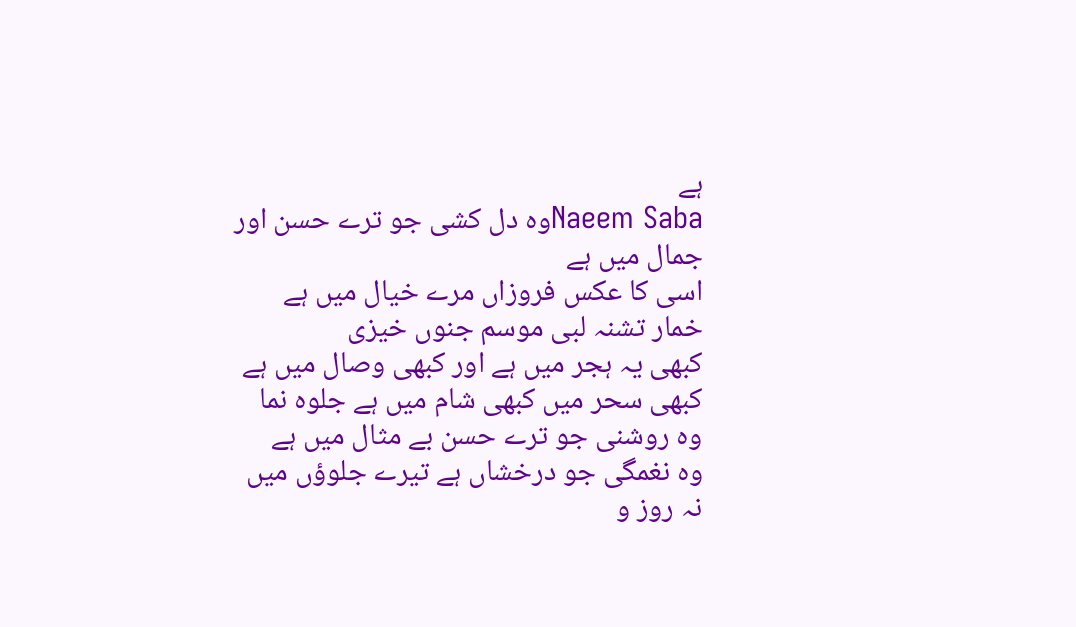ہے
Naeem Sabaوہ دل کشی جو ترے حسن اور جمال میں ہے
اسی کا عکس فروزاں مرے خیال میں ہے
خمار تشنہ لبی موسم جنوں خیزی
کبھی یہ ہجر میں ہے اور کبھی وصال میں ہے
کبھی سحر میں کبھی شام میں ہے جلوہ نما
وہ روشنی جو ترے حسن بے مثال میں ہے
وہ نغمگی جو درخشاں ہے تیرے جلوؤں میں
نہ روز و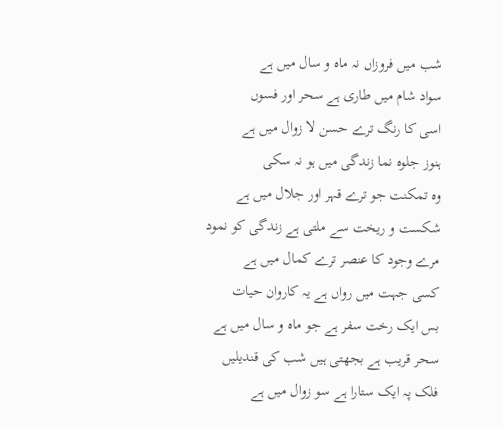شب میں فروزاں نہ ماہ و سال میں ہے
سواد شام میں طاری ہے سحر اور فسوں
اسی کا رنگ ترے حسن لا زوال میں ہے
ہنوز جلوہ نما زندگی میں ہو نہ سکی
وہ تمکنت جو ترے قہر اور جلال میں ہے
شکست و ریخت سے ملتی ہے زندگی کو نمود
مرے وجود کا عنصر ترے کمال میں ہے
کسی جہت میں رواں ہے یہ کاروان حیات
بس ایک رخت سفر ہے جو ماہ و سال میں ہے
سحر قریب ہے بجھتی ہیں شب کی قندیلیں
فلک پہ ایک ستارا ہے سو زوال میں ہے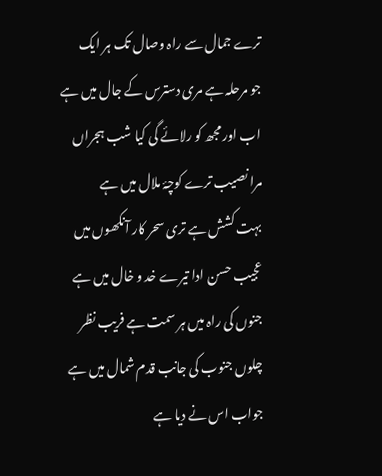ترے جمال سے راہ وصال تک ہر ایک
جو مرحلہ ہے مری دسترس کے جال میں ہے
اب اور مجھ کو رلائے گی کیا شب ہجراں
مرا نصیب ترے کوچۂ ملال میں ہے
بہت کشش ہے تری سحر کار آنکھوں میں
عجیب حسن ادا تیرے خد و خال میں ہے
جنوں کی راہ میں ہر سمت ہے فریب نظر
چلوں جنوب کی جانب قدم شمال میں ہے
جواب اس نے دیا ہے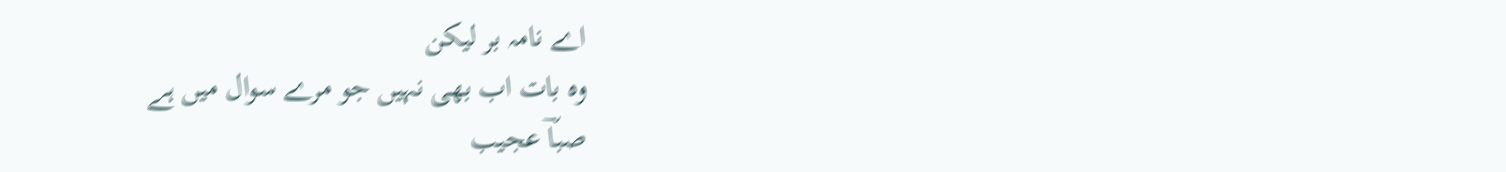اے نامہ بر لیکن
وہ بات اب بھی نہیں جو مرے سوال میں ہے
صباؔ عجیب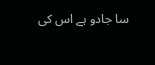سا جادو ہے اس کی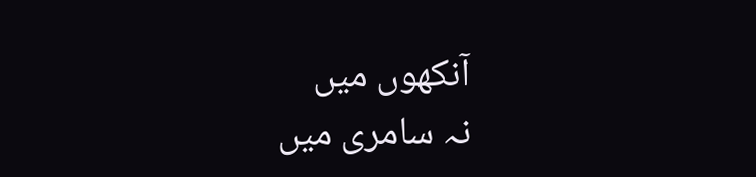آنکھوں میں
نہ سامری میں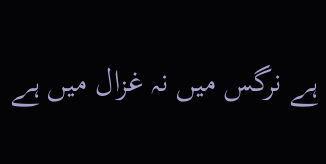ہے نرگس میں نہ غزال میں ہے